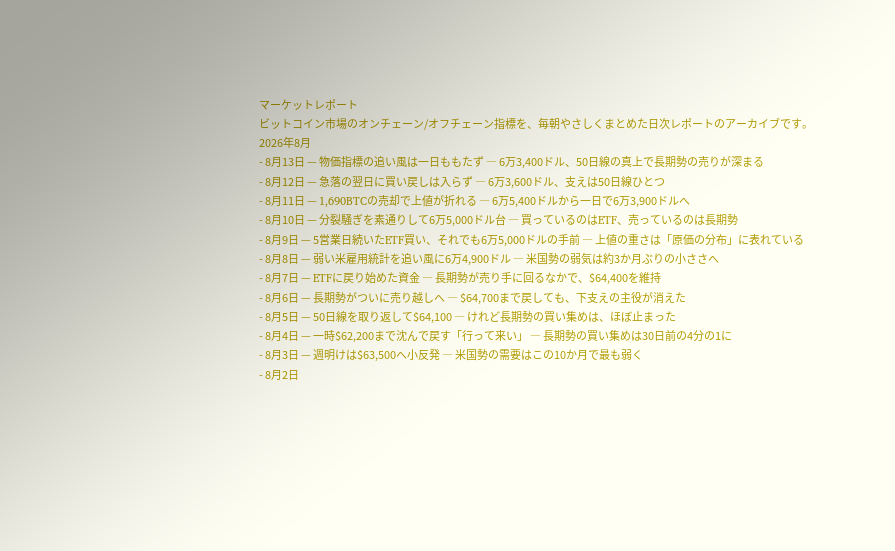マーケットレポート
ビットコイン市場のオンチェーン/オフチェーン指標を、毎朝やさしくまとめた日次レポートのアーカイブです。
2026年8月
- 8月13日 — 物価指標の追い風は一日ももたず ― 6万3,400ドル、50日線の真上で長期勢の売りが深まる
- 8月12日 — 急落の翌日に買い戻しは入らず ― 6万3,600ドル、支えは50日線ひとつ
- 8月11日 — 1,690BTCの売却で上値が折れる ― 6万5,400ドルから一日で6万3,900ドルへ
- 8月10日 — 分裂騒ぎを素通りして6万5,000ドル台 ― 買っているのはETF、売っているのは長期勢
- 8月9日 — 5営業日続いたETF買い、それでも6万5,000ドルの手前 ― 上値の重さは「原価の分布」に表れている
- 8月8日 — 弱い米雇用統計を追い風に6万4,900ドル ― 米国勢の弱気は約3か月ぶりの小ささへ
- 8月7日 — ETFに戻り始めた資金 ― 長期勢が売り手に回るなかで、$64,400を維持
- 8月6日 — 長期勢がついに売り越しへ ― $64,700まで戻しても、下支えの主役が消えた
- 8月5日 — 50日線を取り返して$64,100 ― けれど長期勢の買い集めは、ほぼ止まった
- 8月4日 — 一時$62,200まで沈んで戻す「行って来い」 ― 長期勢の買い集めは30日前の4分の1に
- 8月3日 — 週明けは$63,500へ小反発 ― 米国勢の需要はこの10か月で最も弱く
- 8月2日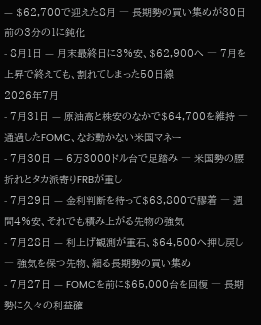— $62,700で迎えた8月 ― 長期勢の買い集めが30日前の3分の1に鈍化
- 8月1日 — 月末最終日に3%安、$62,900へ ― 7月を上昇で終えても、割れてしまった50日線
2026年7月
- 7月31日 — 原油高と株安のなかで$64,700を維持 ― 通過したFOMC、なお動かない米国マネー
- 7月30日 — 6万3000ドル台で足踏み ― 米国勢の腰折れとタカ派寄りFRBが重し
- 7月29日 — 金利判断を待って$63,800で膠着 ― 週間4%安、それでも積み上がる先物の強気
- 7月28日 — 利上げ観測が重石、$64,500へ押し戻し ― 強気を保つ先物、細る長期勢の買い集め
- 7月27日 — FOMCを前に$65,000台を回復 ― 長期勢に久々の利益確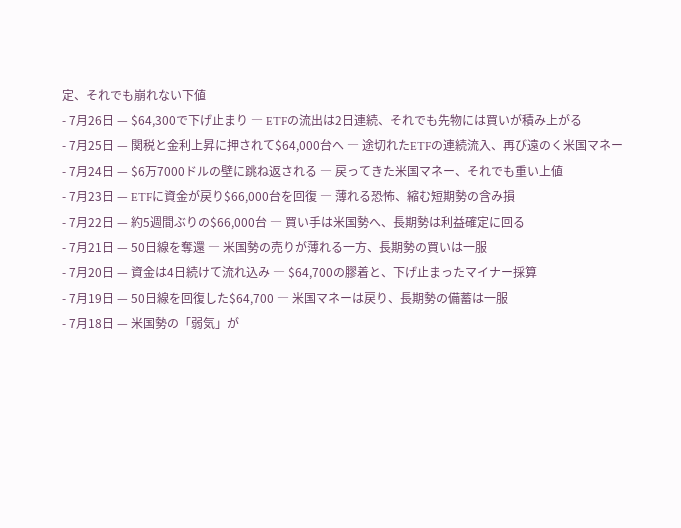定、それでも崩れない下値
- 7月26日 — $64,300で下げ止まり ― ETFの流出は2日連続、それでも先物には買いが積み上がる
- 7月25日 — 関税と金利上昇に押されて$64,000台へ ― 途切れたETFの連続流入、再び遠のく米国マネー
- 7月24日 — $6万7000ドルの壁に跳ね返される ― 戻ってきた米国マネー、それでも重い上値
- 7月23日 — ETFに資金が戻り$66,000台を回復 ― 薄れる恐怖、縮む短期勢の含み損
- 7月22日 — 約5週間ぶりの$66,000台 ― 買い手は米国勢へ、長期勢は利益確定に回る
- 7月21日 — 50日線を奪還 ― 米国勢の売りが薄れる一方、長期勢の買いは一服
- 7月20日 — 資金は4日続けて流れ込み ― $64,700の膠着と、下げ止まったマイナー採算
- 7月19日 — 50日線を回復した$64,700 ― 米国マネーは戻り、長期勢の備蓄は一服
- 7月18日 — 米国勢の「弱気」が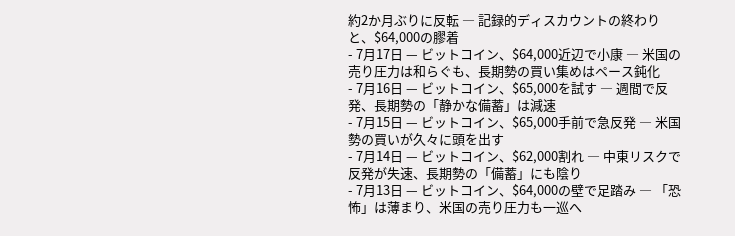約2か月ぶりに反転 ― 記録的ディスカウントの終わりと、$64,000の膠着
- 7月17日 — ビットコイン、$64,000近辺で小康 ― 米国の売り圧力は和らぐも、長期勢の買い集めはペース鈍化
- 7月16日 — ビットコイン、$65,000を試す ― 週間で反発、長期勢の「静かな備蓄」は減速
- 7月15日 — ビットコイン、$65,000手前で急反発 ― 米国勢の買いが久々に頭を出す
- 7月14日 — ビットコイン、$62,000割れ ― 中東リスクで反発が失速、長期勢の「備蓄」にも陰り
- 7月13日 — ビットコイン、$64,000の壁で足踏み ― 「恐怖」は薄まり、米国の売り圧力も一巡へ